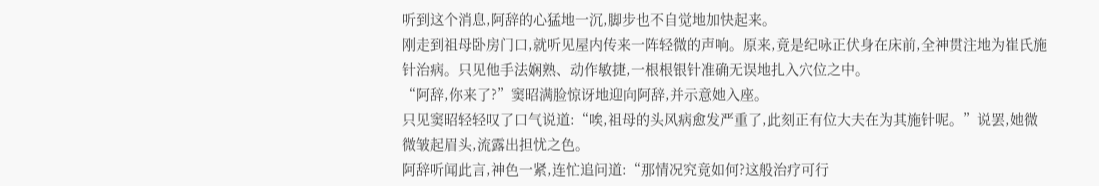听到这个消息,阿辞的心猛地一沉,脚步也不自觉地加快起来。
刚走到祖母卧房门口,就听见屋内传来一阵轻微的声响。原来,竟是纪咏正伏身在床前,全神贯注地为崔氏施针治病。只见他手法娴熟、动作敏捷,一根根银针准确无误地扎入穴位之中。
“阿辞,你来了?”窦昭满脸惊讶地迎向阿辞,并示意她入座。
只见窦昭轻轻叹了口气说道:“唉,祖母的头风病愈发严重了,此刻正有位大夫在为其施针呢。”说罢,她微微皱起眉头,流露出担忧之色。
阿辞听闻此言,神色一紧,连忙追问道:“那情况究竟如何?这般治疗可行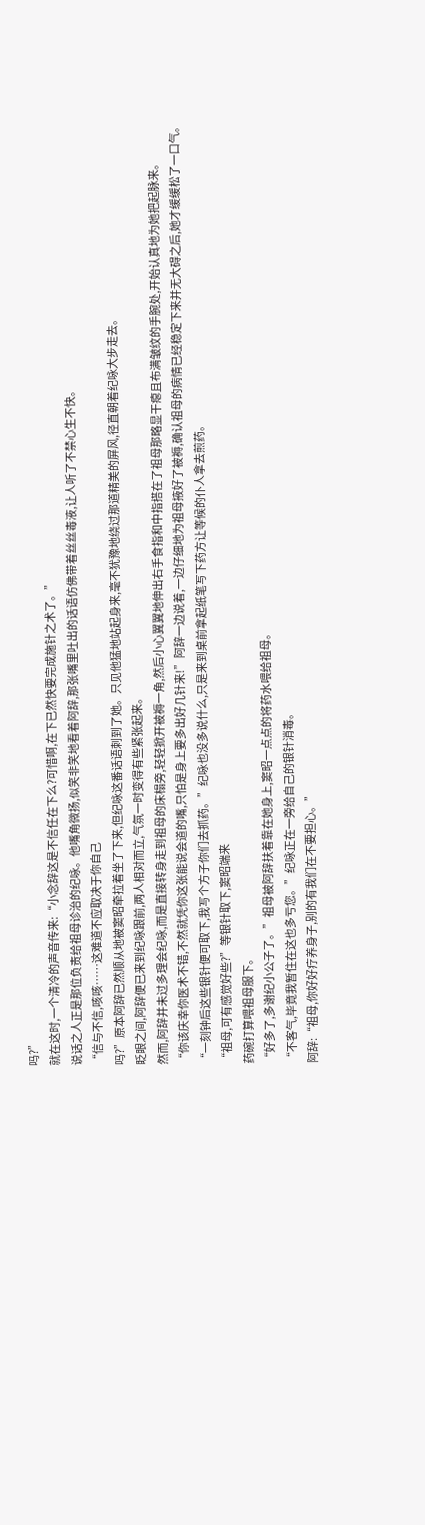吗?”
就在这时,一个清冷的声音传来:“小念辞这是不信任在下么?可惜啊,在下已然快要完成施针之术了。”
说话之人正是那位负责给祖母诊治的纪咏。他嘴角微扬,似笑非笑地看着阿辞,那张嘴里吐出的话语仿佛带着丝丝毒液,让人听了不禁心生不快。
“信与不信,咳咳……这难道不应取决于你自己
吗?”原本阿辞已然顺从地被窦昭牵拉着坐了下来,但纪咏这番话语刺到了她。只见他猛地站起身来,毫不犹豫地绕过那道精美的屏风,径直朝着纪咏大步走去。
眨眼之间,阿辞便已来到纪咏跟前,两人相对而立,气氛一时变得有些紧张起来。
然而,阿辞并未过多理会纪咏,而是直接转身走到祖母的床榻旁,轻轻掀开被褥一角,然后小心翼翼地伸出右手食指和中指搭在了祖母那略显干瘪且布满皱纹的手腕处,开始认真地为她把起脉来。
“你该庆幸你医术不错,不然就凭你这张能说会道的嘴,只怕是身上要多出好几针来!”阿辞一边说着,一边仔细地为祖母掖好了被褥,确认祖母的病情已经稳定下来并无大碍之后,她才缓缓松了一口气。
“一刻钟后这些银针便可取下,我写个方子你们去抓药。”纪咏也没多说什么,只是来到桌前拿起纸笔写下药方让等候的仆人拿去煎药。
“祖母,可有感觉好些?”等银针取下,窦昭端来
药碗打算喂祖母服下。
“好多了,多谢纪小公子了。”祖母被阿辞扶着靠在她身上,窦昭一点点的将药水喂给祖母。
“不客气,毕竟我暂住在这也多亏您。”纪咏正在一旁给自己的银针消毒。
阿辞:“祖母,你好好疗养身子,别的有我们在不要担心。”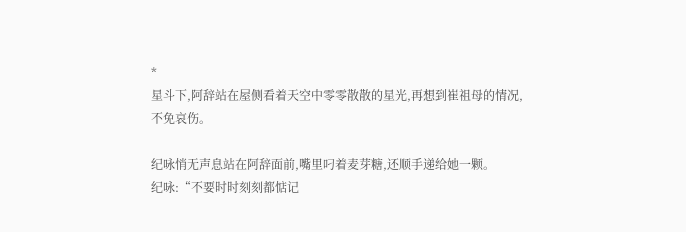*
星斗下,阿辞站在屋侧看着天空中零零散散的星光,再想到崔祖母的情况,不免哀伤。

纪咏悄无声息站在阿辞面前,嘴里叼着麦芽糖,还顺手递给她一颗。
纪咏:“不要时时刻刻都惦记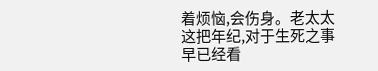着烦恼,会伤身。老太太这把年纪,对于生死之事早已经看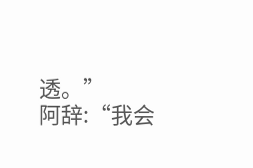透。”
阿辞:“我会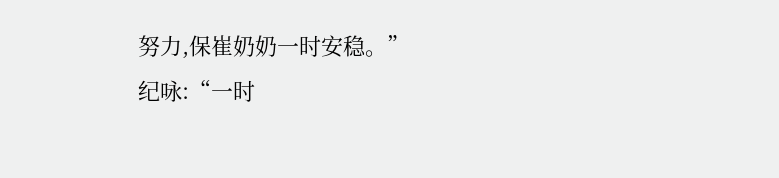努力,保崔奶奶一时安稳。”
纪咏:“一时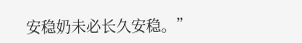安稳奶未必长久安稳。”